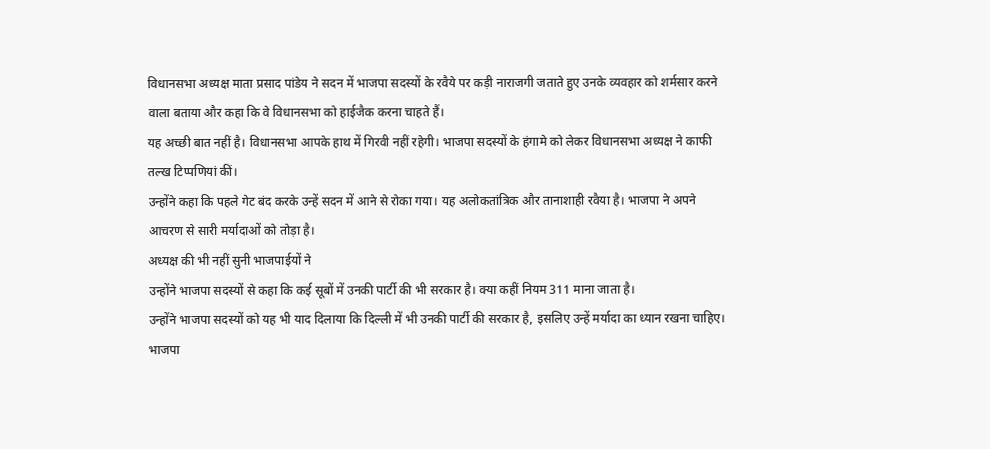विधानसभा अध्यक्ष माता प्रसाद पांडेय ने सदन में भाजपा सदस्यों के रवैये पर कड़ी नाराजगी जताते हुए उनके व्यवहार को शर्मसार करने वाला बताया और कहा कि वे विधानसभा को हाईजैक करना चाहते हैं।
यह अच्छी बात नहीं है। विधानसभा आपके हाथ में गिरवी नहीं रहेगी। भाजपा सदस्यों के हंगामे को लेकर विधानसभा अध्यक्ष ने काफी तल्ख टिप्पणियां कीं।
उन्होंने कहा कि पहले गेट बंद करके उन्हें सदन में आने से रोका गया। यह अलोकतांत्रिक और तानाशाही रवैया है। भाजपा ने अपने आचरण से सारी मर्यादाओं को तोड़ा है।
अध्यक्ष की भी नहीं सुनी भाजपाईयों ने
उन्होंने भाजपा सदस्यों से कहा कि कई सूबों में उनकी पार्टी की भी सरकार है। क्या कहीं नियम 311 माना जाता है।
उन्होंने भाजपा सदस्यों को यह भी याद दिलाया कि दिल्ली में भी उनकी पार्टी की सरकार है, इसलिए उन्हें मर्यादा का ध्यान रखना चाहिए।
भाजपा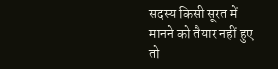सदस्य किसी सूरत में मानने को तैयार नहीं हुए तो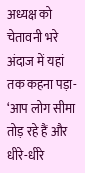अध्यक्ष को चेतावनी भरे अंदाज में यहां तक कहना पड़ा- ‘आप लोग सीमा तोड़ रहे हैं और धीरे-धीरे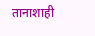तानाशाही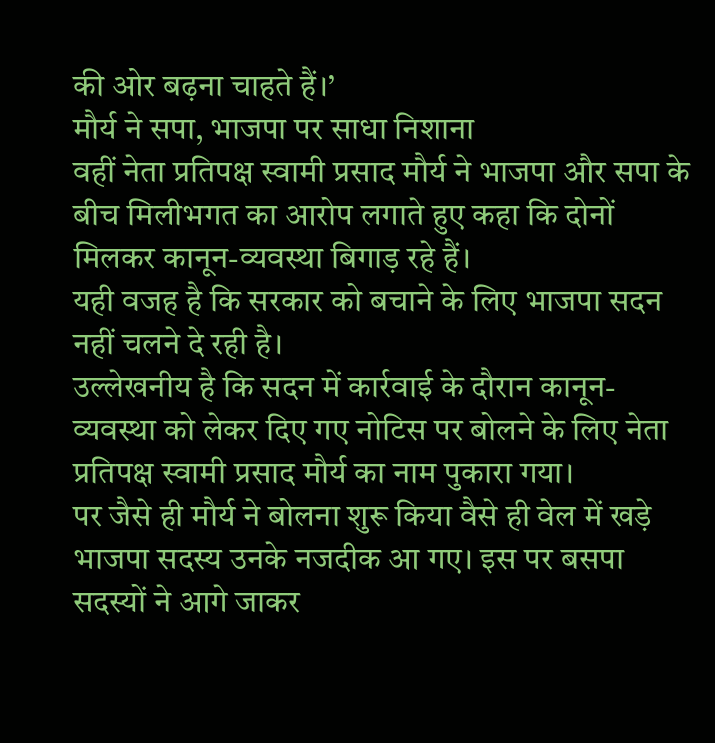की ओर बढ़ना चाहते हैं।’
मौर्य ने सपा, भाजपा पर साधा निशाना
वहीं नेता प्रतिपक्ष स्वामी प्रसाद मौर्य ने भाजपा और सपा के बीच मिलीभगत का आरोप लगाते हुए कहा कि दोनों मिलकर कानून-व्यवस्था बिगाड़ रहे हैं।
यही वजह है कि सरकार को बचाने के लिए भाजपा सदन नहीं चलने दे रही है।
उल्लेखनीय है कि सदन में कार्रवाई के दौरान कानून-व्यवस्था को लेकर दिए गए नोटिस पर बोलने के लिए नेता प्रतिपक्ष स्वामी प्रसाद मौर्य का नाम पुकारा गया।
पर जैसे ही मौर्य ने बोलना शुरू किया वैसे ही वेल में खड़े भाजपा सदस्य उनके नजदीक आ गए। इस पर बसपा सदस्यों ने आगे जाकर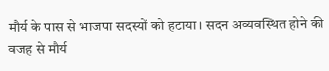मौर्य के पास से भाजपा सदस्यों को हटाया। सदन अव्यवस्थित होने की वजह से मौर्य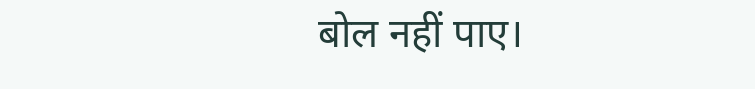बोल नहीं पाए।